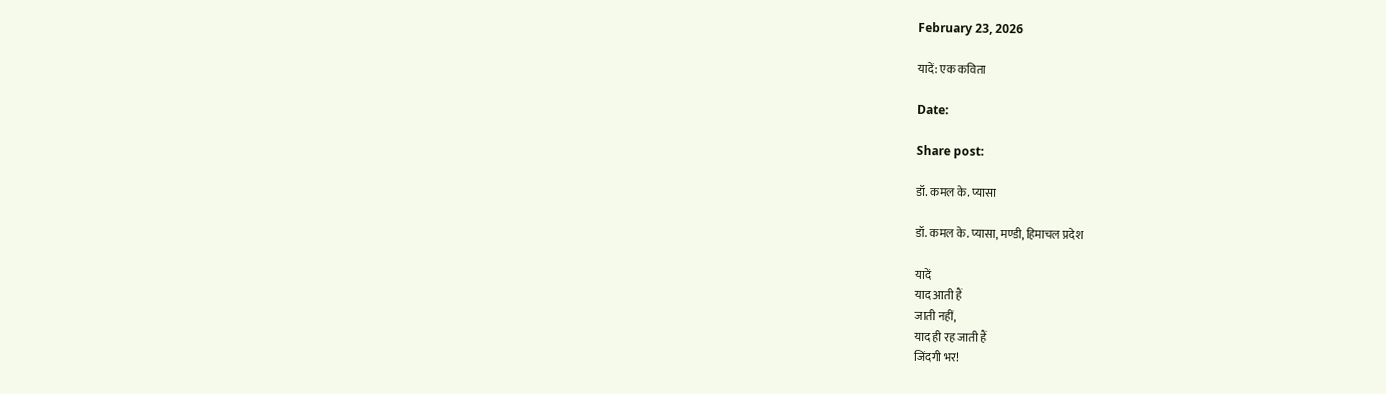February 23, 2026

यादें: एक कविता

Date:

Share post:

डॉ. कमल के. प्यासा

डॉ. कमल के. प्यासा, मण्डी, हिमाचल प्रदेश

यादें
याद आती हैं
जाती नहीं,
याद ही रह जाती हैं
जिंदगी भर!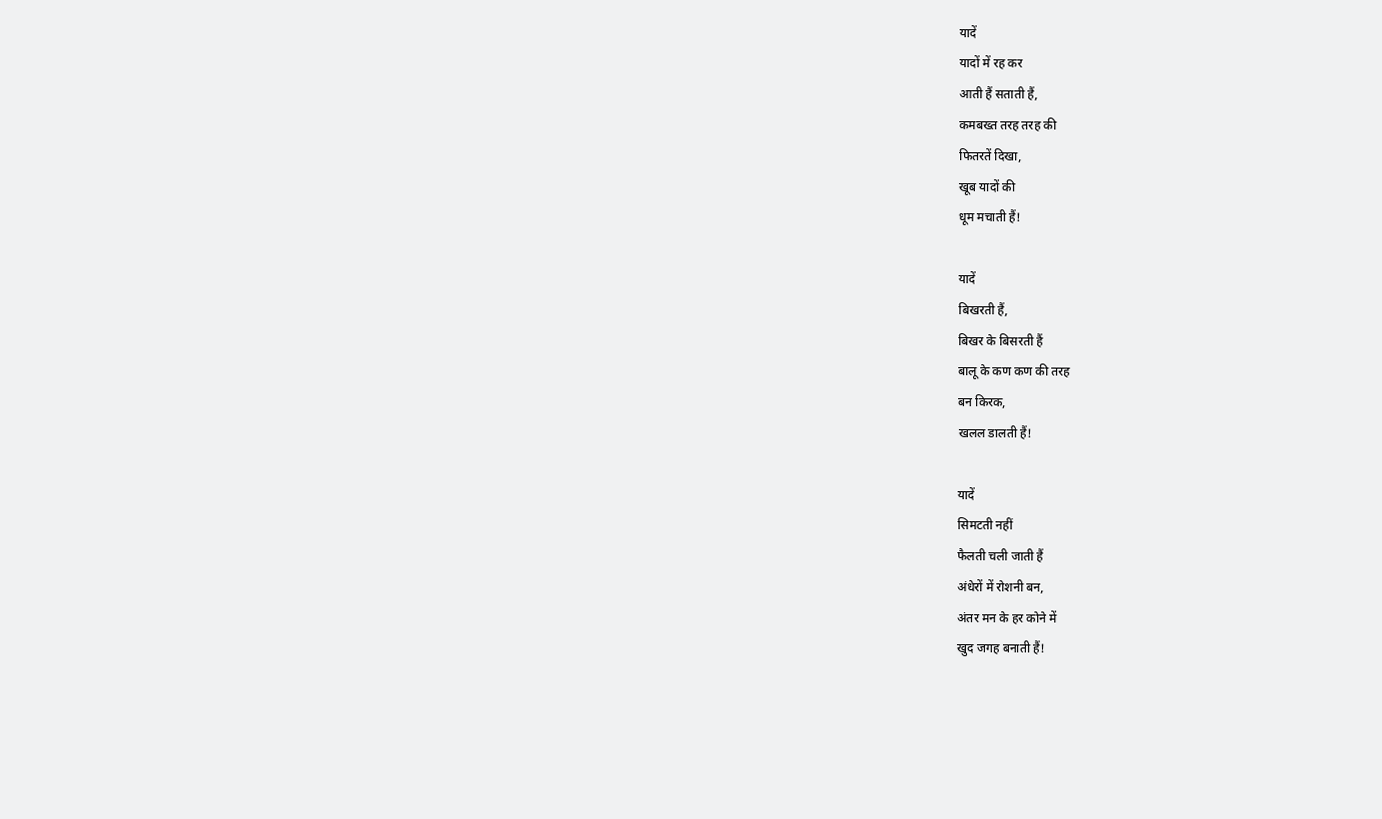यादें
यादों में रह कर
आती हैं सताती हैं,
कमबख्त तरह तरह की
फितरतें दिखा,
खूब यादों की
धूम मचाती हैं!

यादें
बिखरती हैं,
बिखर के बिसरती हैं
बालू के कण कण की तरह
बन किरक,
खलल डालती हैं!

यादें
सिमटती नहीं
फैलती चली जाती हैं
अंधेरों में रोशनी बन,
अंतर मन के हर कोने में
खुद जगह बनाती हैं!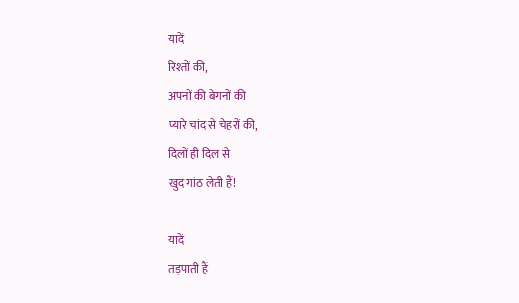यादें
रिश्तों की,
अपनों की बेगनों की
प्यारे चांद से चेहरों की,
दिलों ही दिल से
खुद गांठ लेती हैं!

यादें
तड़पाती हैं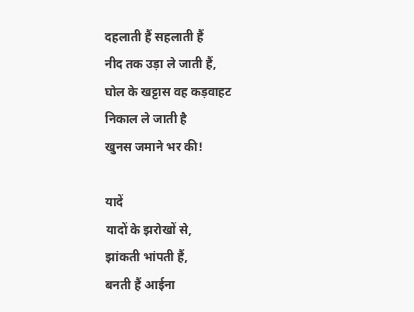दहलाती हैं सहलाती हैं
नीद तक उड़ा ले जाती हैं,
घोल के खट्टास वह कड़वाहट
निकाल ले जाती है
खुनस जमाने भर की!

यादें
यादों के झरोखों से,
झांकती भांपती हैं,
बनती हैं आईना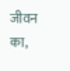जीवन का,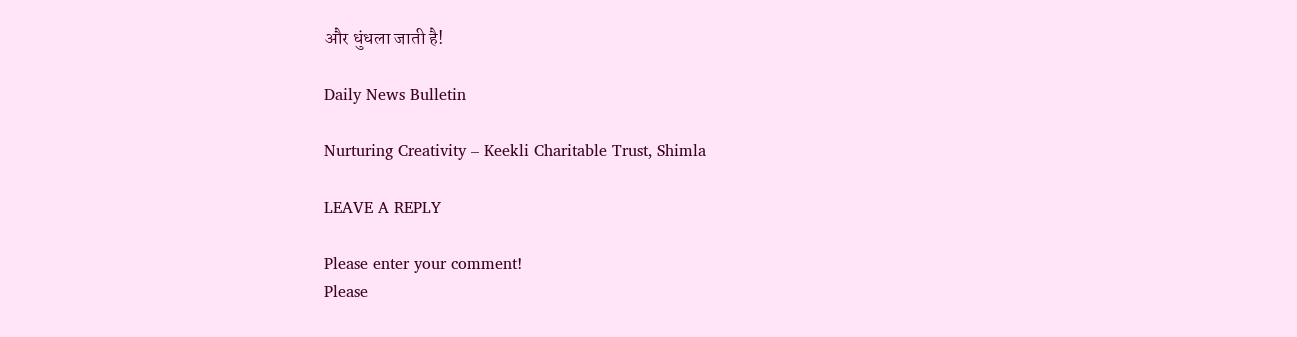और धुंधला जाती है!

Daily News Bulletin

Nurturing Creativity – Keekli Charitable Trust, Shimla

LEAVE A REPLY

Please enter your comment!
Please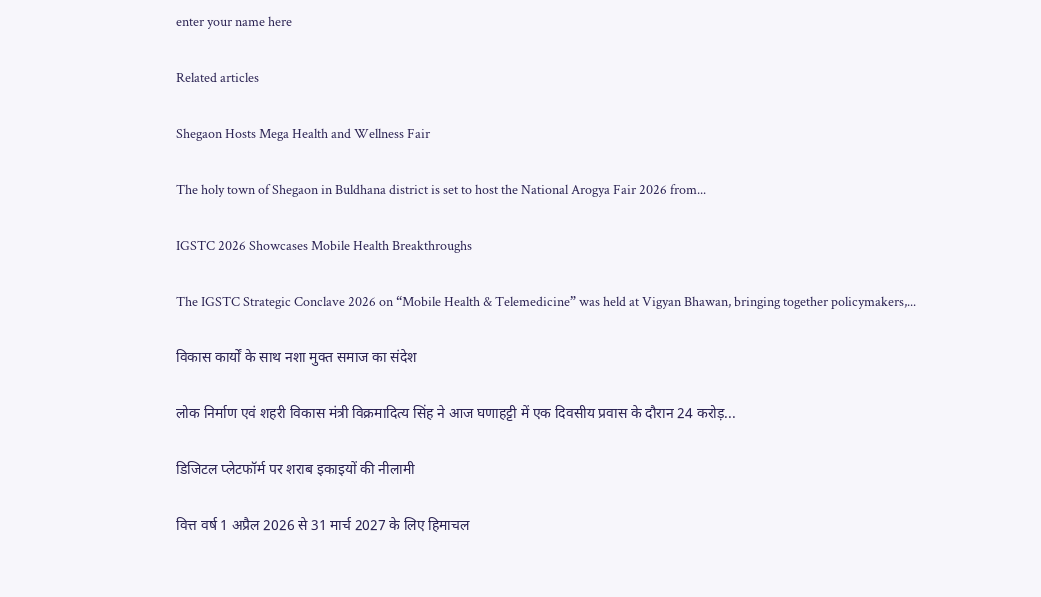enter your name here

Related articles

Shegaon Hosts Mega Health and Wellness Fair

The holy town of Shegaon in Buldhana district is set to host the National Arogya Fair 2026 from...

IGSTC 2026 Showcases Mobile Health Breakthroughs

The IGSTC Strategic Conclave 2026 on “Mobile Health & Telemedicine” was held at Vigyan Bhawan, bringing together policymakers,...

विकास कार्यों के साथ नशा मुक्त समाज का संदेश

लोक निर्माण एवं शहरी विकास मंत्री विक्रमादित्य सिंह ने आज घणाहट्टी में एक दिवसीय प्रवास के दौरान 24 करोड़...

डिजिटल प्लेटफॉर्म पर शराब इकाइयों की नीलामी

वित्त वर्ष 1 अप्रैल 2026 से 31 मार्च 2027 के लिए हिमाचल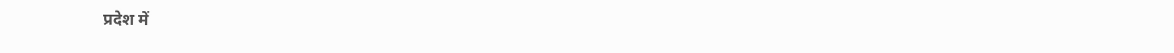प्रदेश में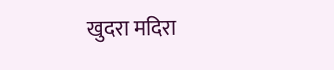खुदरा मदिरा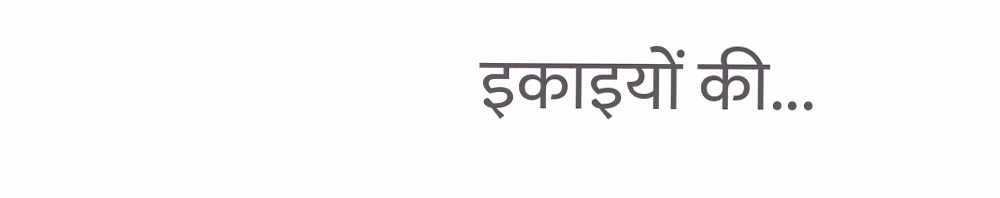इकाइयों की...